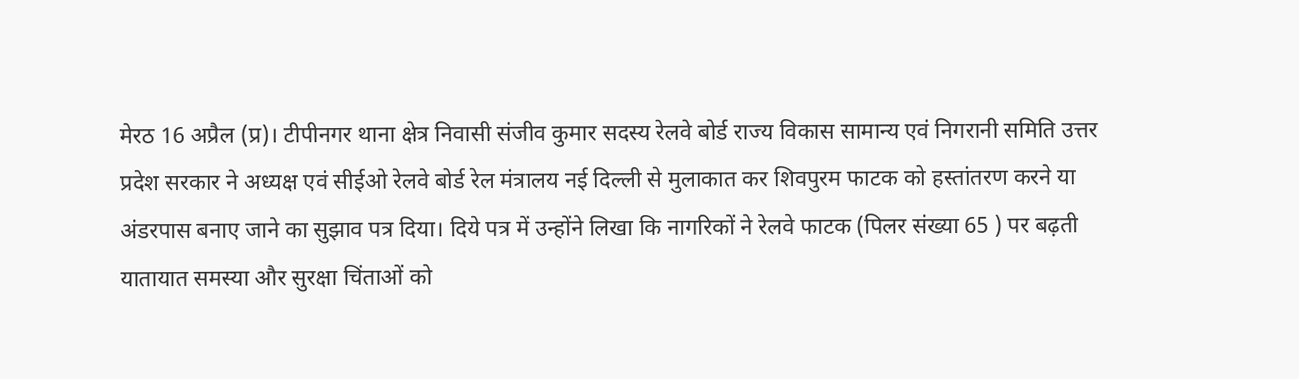मेरठ 16 अप्रैल (प्र)। टीपीनगर थाना क्षेत्र निवासी संजीव कुमार सदस्य रेलवे बोर्ड राज्य विकास सामान्य एवं निगरानी समिति उत्तर प्रदेश सरकार ने अध्यक्ष एवं सीईओ रेलवे बोर्ड रेल मंत्रालय नई दिल्ली से मुलाकात कर शिवपुरम फाटक को हस्तांतरण करने या अंडरपास बनाए जाने का सुझाव पत्र दिया। दिये पत्र में उन्होंने लिखा कि नागरिकों ने रेलवे फाटक (पिलर संख्या 65 ) पर बढ़ती यातायात समस्या और सुरक्षा चिंताओं को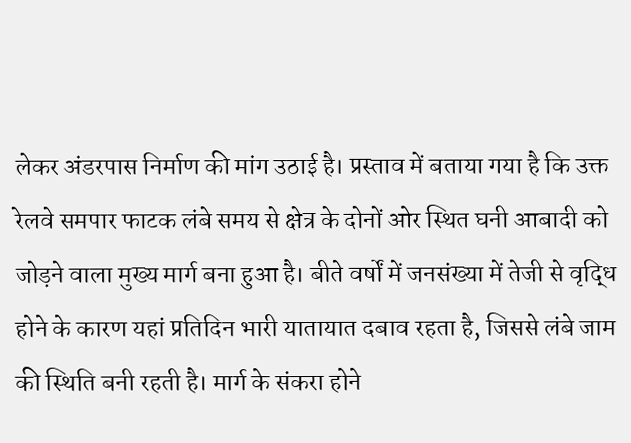लेकर अंडरपास निर्माण की मांग उठाई है। प्रस्ताव में बताया गया है कि उक्त रेलवे समपार फाटक लंबे समय से क्षेत्र के दोनों ओर स्थित घनी आबादी को जोड़ने वाला मुख्य मार्ग बना हुआ है। बीते वर्षों में जनसंख्या में तेजी से वृद्धि होने के कारण यहां प्रतिदिन भारी यातायात दबाव रहता है, जिससे लंबे जाम की स्थिति बनी रहती है। मार्ग के संकरा होने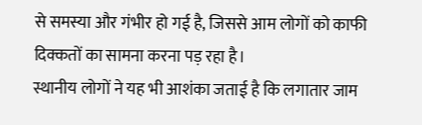से समस्या और गंभीर हो गई है, जिससे आम लोगों को काफी दिक्कतों का सामना करना पड़ रहा है।
स्थानीय लोगों ने यह भी आशंका जताई है कि लगातार जाम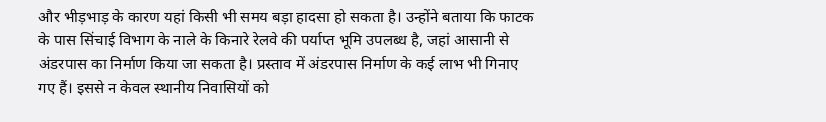और भीड़भाड़ के कारण यहां किसी भी समय बड़ा हादसा हो सकता है। उन्होंने बताया कि फाटक के पास सिंचाई विभाग के नाले के किनारे रेलवे की पर्याप्त भूमि उपलब्ध है, जहां आसानी से अंडरपास का निर्माण किया जा सकता है। प्रस्ताव में अंडरपास निर्माण के कई लाभ भी गिनाए गए हैं। इससे न केवल स्थानीय निवासियों को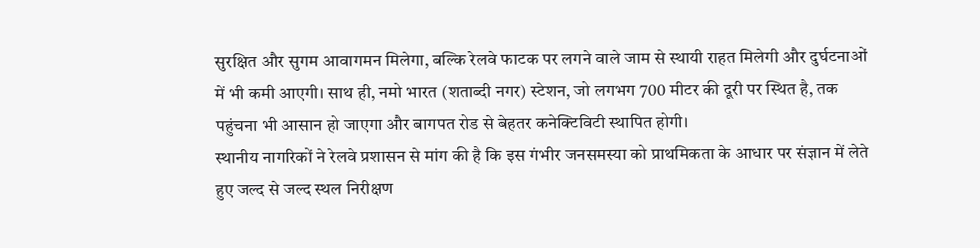सुरक्षित और सुगम आवागमन मिलेगा, बल्कि रेलवे फाटक पर लगने वाले जाम से स्थायी राहत मिलेगी और दुर्घटनाओं में भी कमी आएगी। साथ ही, नमो भारत (शताब्दी नगर) स्टेशन, जो लगभग 700 मीटर की दूरी पर स्थित है, तक पहुंचना भी आसान हो जाएगा और बागपत रोड से बेहतर कनेक्टिविटी स्थापित होगी।
स्थानीय नागरिकों ने रेलवे प्रशासन से मांग की है कि इस गंभीर जनसमस्या को प्राथमिकता के आधार पर संज्ञान में लेते हुए जल्द से जल्द स्थल निरीक्षण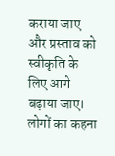कराया जाए और प्रस्ताव को स्वीकृति के लिए आगे बढ़ाया जाए। लोगों का कहना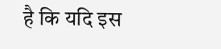है कि यदि इस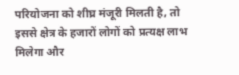परियोजना को शीघ्र मंजूरी मिलती है, तो इससे क्षेत्र के हजारों लोगों को प्रत्यक्ष लाभ मिलेगा और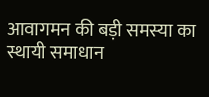आवागमन की बड़ी समस्या का स्थायी समाधान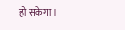हो सकेगा।